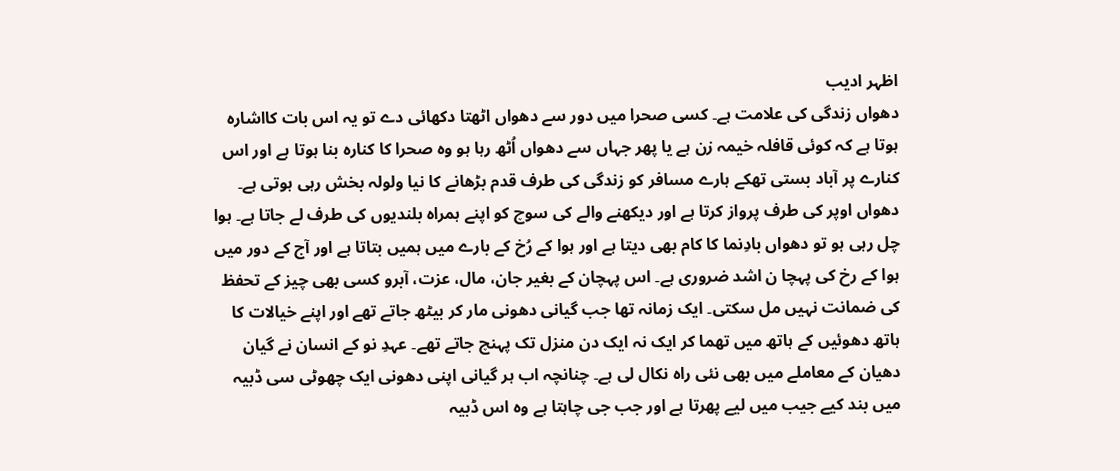اظہر ادیب
دھواں زندگی کی علامت ہے۔ کسی صحرا میں دور سے دھواں اٹھتا دکھائی دے تو یہ اس بات کااشارہ ہوتا ہے کہ کوئی قافلہ خیمہ زن ہے یا پھر جہاں سے دھواں اُٹھ رہا ہو وہ صحرا کا کنارہ بنا ہوتا ہے اور اس کنارے پر آباد بستی تھکے ہارے مسافر کو زندگی کی طرف قدم بڑھانے کا نیا ولولہ بخش رہی ہوتی ہے۔ دھواں اوپر کی طرف پرواز کرتا ہے اور دیکھنے والے کی سوچ کو اپنے ہمراہ بلندیوں کی طرف لے جاتا ہے۔ ہوا چل رہی ہو تو دھواں بادِنما کا کام بھی دیتا ہے اور ہوا کے رُخ کے بارے میں ہمیں بتاتا ہے اور آج کے دور میں ہوا کے رخ کی پہچا ن اشد ضروری ہے۔ اس پہچان کے بغیر جان، مال، عزت، آبرو کسی بھی چیز کے تحفظ کی ضمانت نہیں مل سکتی۔ ایک زمانہ تھا جب گیانی دھونی مار کر بیٹھ جاتے تھے اور اپنے خیالات کا ہاتھ دھوئیں کے ہاتھ میں تھما کر ایک نہ ایک دن منزل تک پہنچ جاتے تھے۔ عہدِ نو کے انسان نے گیان دھیان کے معاملے میں بھی نئی راہ نکال لی ہے۔ چنانچہ اب ہر گیانی اپنی دھونی ایک چھوٹی سی ڈبیہ میں بند کیے جیب میں لیے پھرتا ہے اور جب جی چاہتا ہے وہ اس ڈبیہ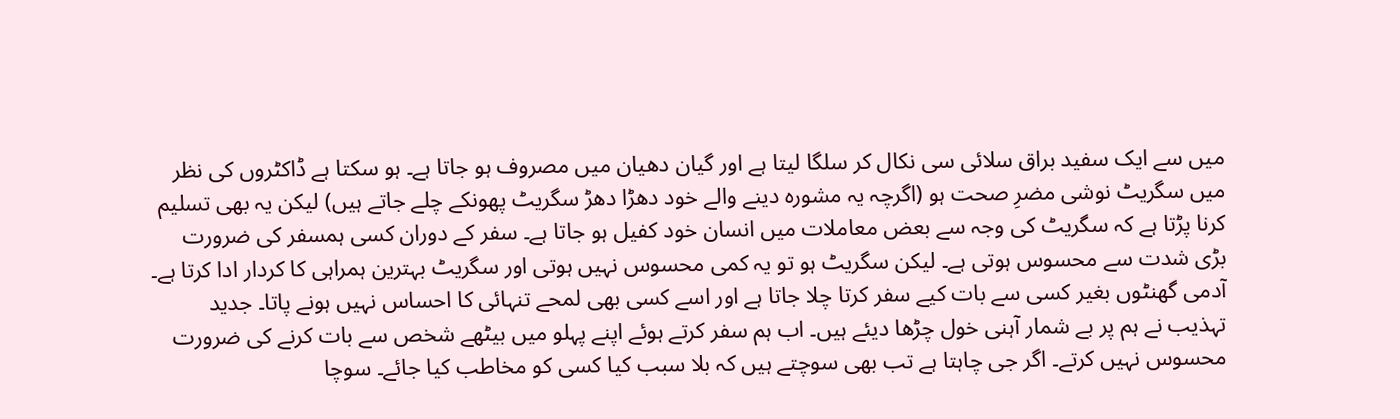میں سے ایک سفید براق سلائی سی نکال کر سلگا لیتا ہے اور گیان دھیان میں مصروف ہو جاتا ہے۔ ہو سکتا ہے ڈاکٹروں کی نظر میں سگریٹ نوشی مضرِ صحت ہو (اگرچہ یہ مشورہ دینے والے خود دھڑا دھڑ سگریٹ پھونکے چلے جاتے ہیں) لیکن یہ بھی تسلیم کرنا پڑتا ہے کہ سگریٹ کی وجہ سے بعض معاملات میں انسان خود کفیل ہو جاتا ہے۔ سفر کے دوران کسی ہمسفر کی ضرورت بڑی شدت سے محسوس ہوتی ہے۔ لیکن سگریٹ ہو تو یہ کمی محسوس نہیں ہوتی اور سگریٹ بہترین ہمراہی کا کردار ادا کرتا ہے۔ آدمی گھنٹوں بغیر کسی سے بات کیے سفر کرتا چلا جاتا ہے اور اسے کسی بھی لمحے تنہائی کا احساس نہیں ہونے پاتا۔ جدید تہذیب نے ہم پر بے شمار آہنی خول چڑھا دیئے ہیں۔ اب ہم سفر کرتے ہوئے اپنے پہلو میں بیٹھے شخص سے بات کرنے کی ضرورت محسوس نہیں کرتے۔ اگر جی چاہتا ہے تب بھی سوچتے ہیں کہ بلا سبب کیا کسی کو مخاطب کیا جائے۔ سوچا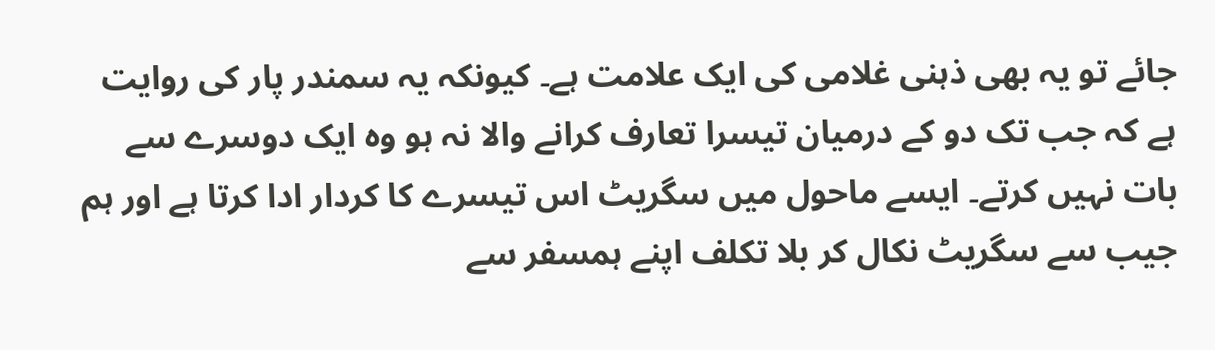جائے تو یہ بھی ذہنی غلامی کی ایک علامت ہے۔ کیونکہ یہ سمندر پار کی روایت ہے کہ جب تک دو کے درمیان تیسرا تعارف کرانے والا نہ ہو وہ ایک دوسرے سے بات نہیں کرتے۔ ایسے ماحول میں سگریٹ اس تیسرے کا کردار ادا کرتا ہے اور ہم جیب سے سگریٹ نکال کر بلا تکلف اپنے ہمسفر سے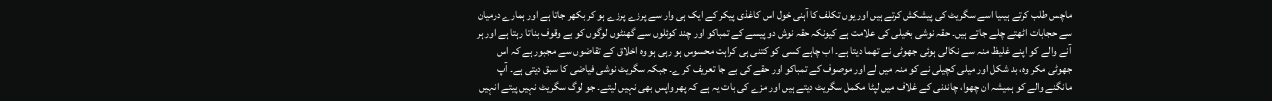ماچس طلب کرتے ہیںیا اسے سگریٹ کی پیشکش کرتے ہیں اور یوں تکلف کا آہنی خول اس کاغذی پیکر کے ایک ہی وار سے پرزے پرزے ہو کر بکھر جاتا ہے اور ہمارے درمیان سے حجابات اٹھتے چلے جاتے ہیں۔ حقہ نوشی بخیلی کی علامت ہے کیونکہ حقہ نوش دو پیسے کے تمباکو اور چند کوئلوں سے گھنٹوں لوگوں کو بے وقوف بناتا رہتا ہے اور ہر آنے والے کو اپنے غلیظ منہ سے نکالی ہوئی جھوٹی نے تھما دیتا ہے۔ اب چاہے کسی کو کتنی ہی کراہت محسوس ہو رہی ہو وہ اخلاق کے تقاضوں سے مجبور ہے کہ اس جھوٹی مکر وہ، بد شکل اور میلی کچیلی نے کو منہ میں لے اور موصوف کے تمباکو اور حقے کی بے جا تعریف کر ے۔ جبکہ سگریٹ نوشی فیاضی کا سبق دیتی ہے۔ آپ مانگنے والے کو ہمیشہ ان چھوا، چاندنی کے غلاف میں لپٹا مکمل سگریٹ دیتے ہیں اور مزے کی بات یہ ہے کہ پھر واپس بھی نہیں لیتے۔ جو لوگ سگریٹ نہیں پیتے انہیں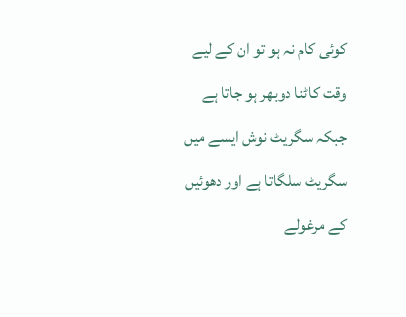کوئی کام نہ ہو تو ان کے لیے وقت کاٹنا دوبھر ہو جاتا ہے جبکہ سگریٹ نوش ایسے میں سگریٹ سلگاتا ہے اور دھوئیں کے مرغولے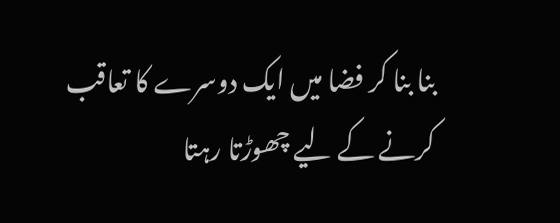بنا بنا کر فضا میں ایک دوسرے کا تعاقب کرنے کے لیے چھوڑتا رہتا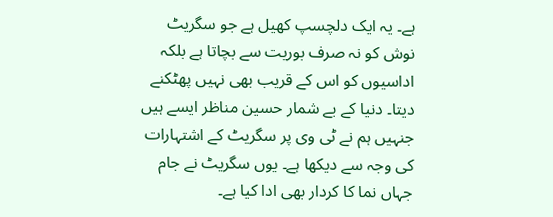ہے۔ یہ ایک دلچسپ کھیل ہے جو سگریٹ نوش کو نہ صرف بوریت سے بچاتا ہے بلکہ اداسیوں کو اس کے قریب بھی نہیں پھٹکنے دیتا۔ دنیا کے بے شمار حسین مناظر ایسے ہیں جنہیں ہم نے ٹی وی پر سگریٹ کے اشتہارات کی وجہ سے دیکھا ہے۔ یوں سگریٹ نے جام جہاں نما کا کردار بھی ادا کیا ہے۔